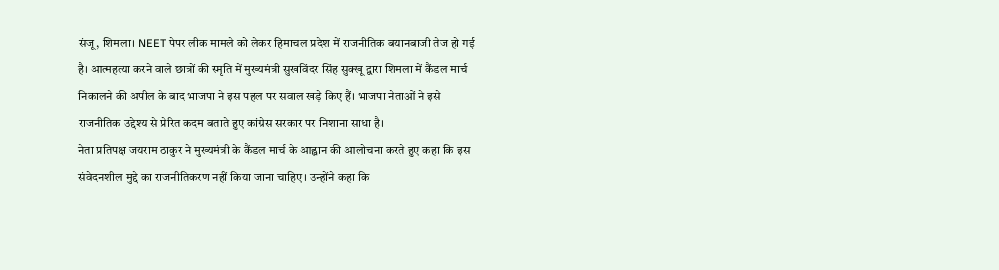संजू, शिमला। NEET पेपर लीक मामले को लेकर हिमाचल प्रदेश में राजनीतिक बयानबाजी तेज हो गई है। आत्महत्या करने वाले छात्रों की स्मृति में मुख्यमंत्री सुखविंदर सिंह सुक्खू द्वारा शिमला में कैंडल मार्च निकालने की अपील के बाद भाजपा ने इस पहल पर सवाल खड़े किए हैं। भाजपा नेताओं ने इसे राजनीतिक उद्देश्य से प्रेरित कदम बताते हुए कांग्रेस सरकार पर निशाना साधा है।
नेता प्रतिपक्ष जयराम ठाकुर ने मुख्यमंत्री के कैंडल मार्च के आह्वान की आलोचना करते हुए कहा कि इस संवेदनशील मुद्दे का राजनीतिकरण नहीं किया जाना चाहिए। उन्होंने कहा कि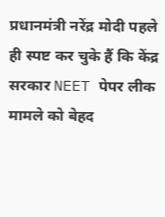प्रधानमंत्री नरेंद्र मोदी पहले ही स्पष्ट कर चुके हैं कि केंद्र सरकार NEET पेपर लीक मामले को बेहद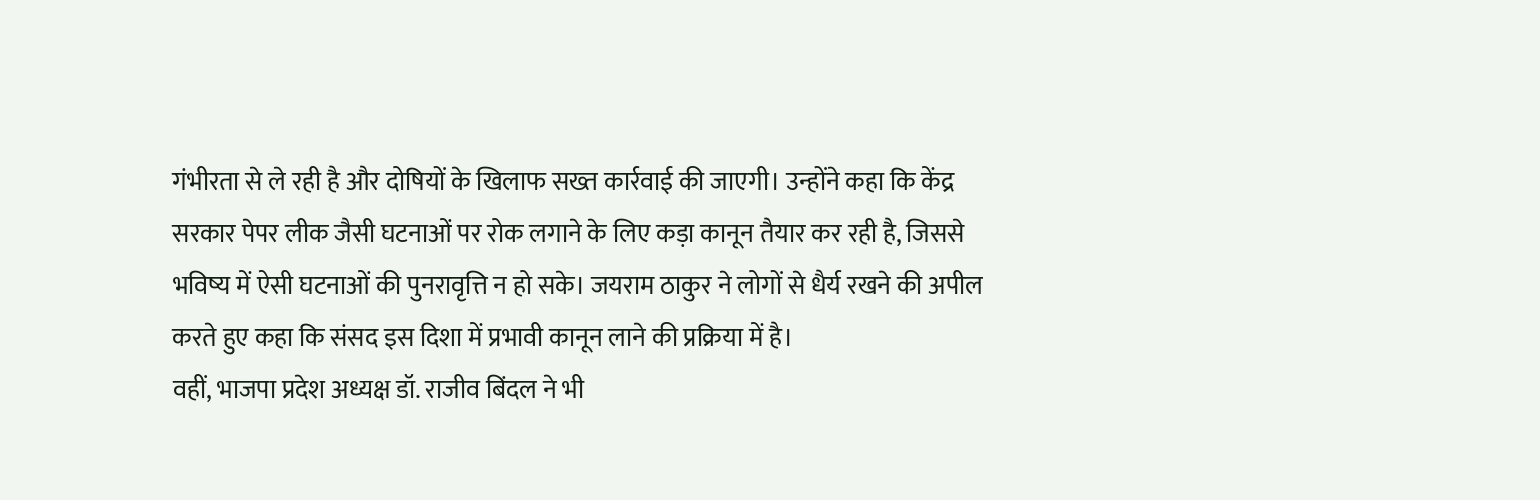गंभीरता से ले रही है और दोषियों के खिलाफ सख्त कार्रवाई की जाएगी। उन्होंने कहा कि केंद्र सरकार पेपर लीक जैसी घटनाओं पर रोक लगाने के लिए कड़ा कानून तैयार कर रही है, जिससे भविष्य में ऐसी घटनाओं की पुनरावृत्ति न हो सके। जयराम ठाकुर ने लोगों से धैर्य रखने की अपील करते हुए कहा कि संसद इस दिशा में प्रभावी कानून लाने की प्रक्रिया में है।
वहीं, भाजपा प्रदेश अध्यक्ष डॉ. राजीव बिंदल ने भी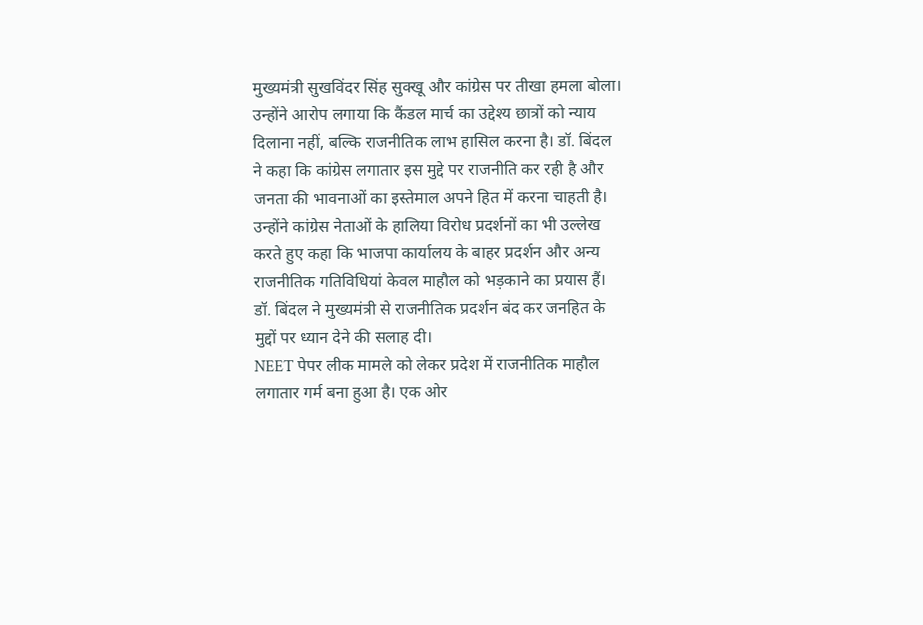मुख्यमंत्री सुखविंदर सिंह सुक्खू और कांग्रेस पर तीखा हमला बोला। उन्होंने आरोप लगाया कि कैंडल मार्च का उद्देश्य छात्रों को न्याय दिलाना नहीं, बल्कि राजनीतिक लाभ हासिल करना है। डॉ. बिंदल ने कहा कि कांग्रेस लगातार इस मुद्दे पर राजनीति कर रही है और जनता की भावनाओं का इस्तेमाल अपने हित में करना चाहती है।
उन्होंने कांग्रेस नेताओं के हालिया विरोध प्रदर्शनों का भी उल्लेख करते हुए कहा कि भाजपा कार्यालय के बाहर प्रदर्शन और अन्य राजनीतिक गतिविधियां केवल माहौल को भड़काने का प्रयास हैं। डॉ. बिंदल ने मुख्यमंत्री से राजनीतिक प्रदर्शन बंद कर जनहित के मुद्दों पर ध्यान देने की सलाह दी।
NEET पेपर लीक मामले को लेकर प्रदेश में राजनीतिक माहौल लगातार गर्म बना हुआ है। एक ओर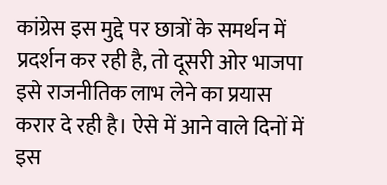कांग्रेस इस मुद्दे पर छात्रों के समर्थन में प्रदर्शन कर रही है, तो दूसरी ओर भाजपा इसे राजनीतिक लाभ लेने का प्रयास करार दे रही है। ऐसे में आने वाले दिनों में इस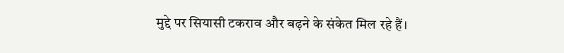मुद्दे पर सियासी टकराव और बढ़ने के संकेत मिल रहे हैं।